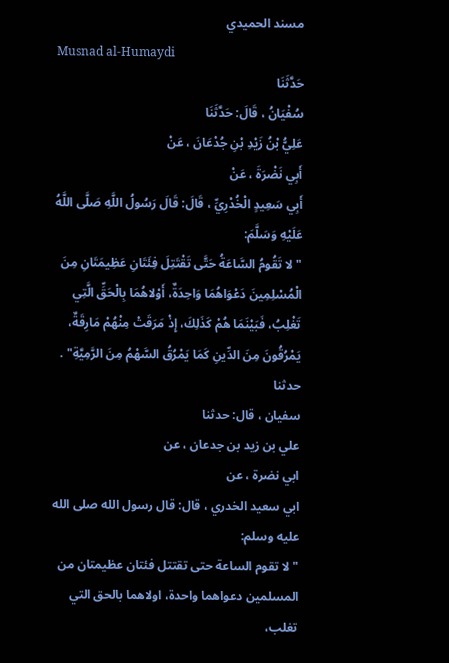مسند الحميدي
Musnad al-Humaydi
حَدَّثَنَا
سُفْيَانُ ، قَالَ: حَدَّثَنَا
عَلِيُّ بْنُ زَيْدِ بْنِ جُدْعَانَ ، عَنْ
أَبِي نَضْرَةَ ، عَنْ
أَبِي سَعِيدٍ الْخُدْرِيِّ ، قَالَ: قَالَ رَسُولُ اللَّهِ صَلَّى اللَّهُ عَلَيْهِ وَسَلَّمَ:
" لا تَقُومُ السَّاعَةُ حَتَّى تَقْتَتِلَ فِئَتَانِ عَظِيمَتَانِ مِنَ الْمُسْلِمِينَ دَعْوَاهُمَا وَاحِدَةٌ، أَوْلاهُمَا بِالْحَقِّ الَّتِي تَغْلِبُ، فَبَيْنَمَا هُمْ كَذَلِكَ، إِذْ مَرَقَتْ مِنْهُمْ مَارِقَةٌ، يَمْرُقُونَ مِنَ الدِّينِ كَمَا يَمْرُقُ السَّهْمُ مِنَ الرَّمِيَّةِ" .
حدثنا
سفيان ، قال: حدثنا
علي بن زيد بن جدعان ، عن
ابي نضرة ، عن
ابي سعيد الخدري ، قال: قال رسول الله صلى الله عليه وسلم:
" لا تقوم الساعة حتى تقتتل فئتان عظيمتان من المسلمين دعواهما واحدة، اولاهما بالحق التي تغلب،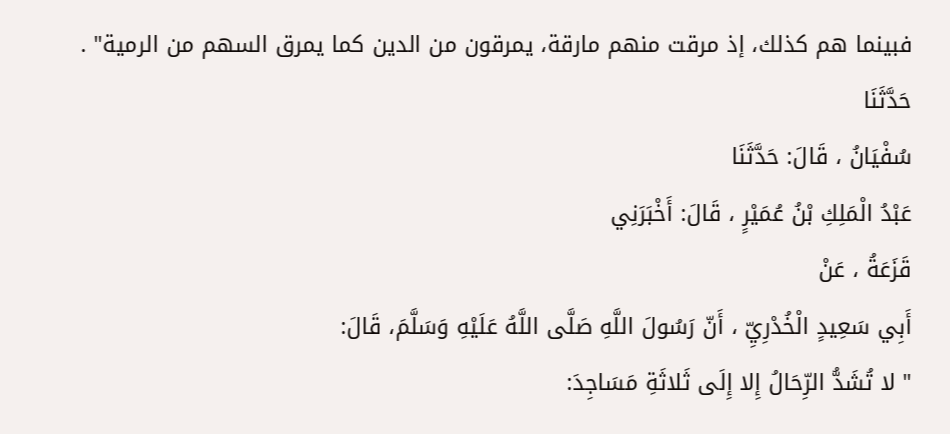فبينما هم كذلك، إذ مرقت منهم مارقة، يمرقون من الدين كما يمرق السهم من الرمية" .
حَدَّثَنَا
سُفْيَانُ ، قَالَ: حَدَّثَنَا
عَبْدُ الْمَلِكِ بْنُ عُمَيْرٍ ، قَالَ: أَخْبَرَنِي
قَزَعَةُ ، عَنْ
أَبِي سَعِيدٍ الْخُدْرِيِّ ، أَنّ رَسُولَ اللَّهِ صَلَّى اللَّهُ عَلَيْهِ وَسَلَّمَ، قَالَ:
" لا تُشَدُّ الرِّحَالُ إِلا إِلَى ثَلاثَةِ مَسَاجِدَ: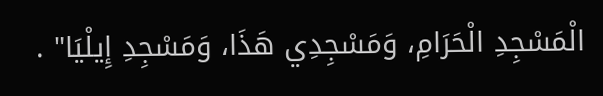الْمَسْجِدِ الْحَرَامِ، وَمَسْجِدِي هَذَا، وَمَسْجِدِ إِيلْيَا" .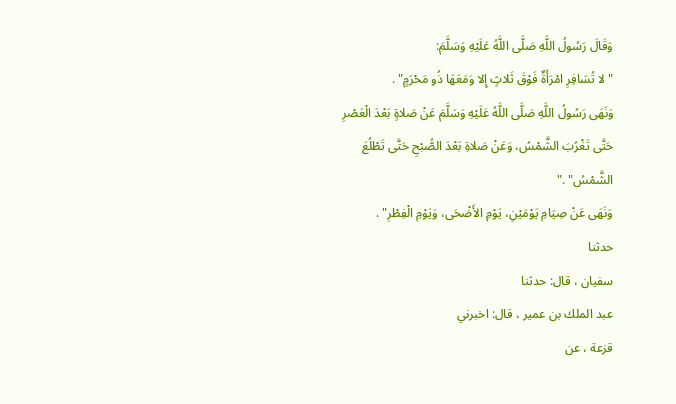وَقَالَ رَسُولُ اللَّهِ صَلَّى اللَّهُ عَلَيْهِ وَسَلَّمَ:
" لا تُسَافِرِ امْرَأَةٌ فَوْقَ ثَلاثٍ إِلا وَمَعَهَا ذُو مَحْرَمٍ" .
وَنَهَى رَسُولُ اللَّهِ صَلَّى اللَّهُ عَلَيْهِ وَسَلَّمَ عَنْ صَلاةٍ بَعْدَ الْعَصْرِ حَتَّى تَغْرُبَ الشَّمْسُ، وَعَنْ صَلاةِ بَعْدَ الصُّبْحِ حَتَّى تَطْلُعَ الشَّمْسُ" ."
وَنَهَى عَنْ صِيَامِ يَوْمَيْنِ، يَوْمِ الأَضْحَى، وَيَوْمِ الْفِطْرِ" .
حدثنا
سفيان ، قال: حدثنا
عبد الملك بن عمير ، قال: اخبرني
قزعة ، عن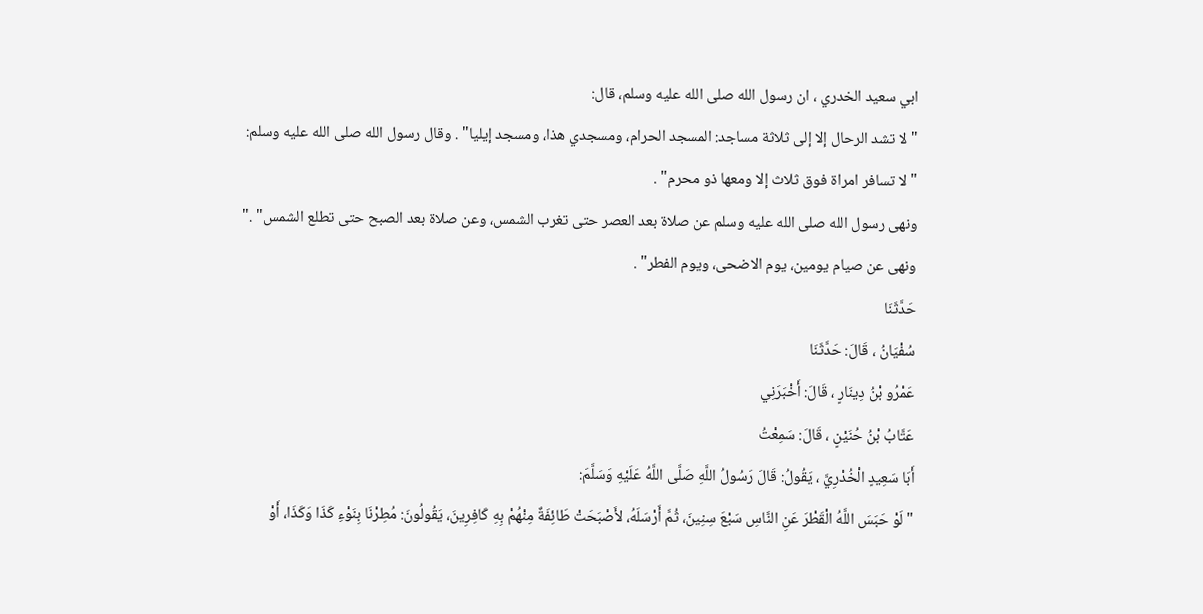ابي سعيد الخدري ، ان رسول الله صلى الله عليه وسلم، قال:
" لا تشد الرحال إلا إلى ثلاثة مساجد: المسجد الحرام، ومسجدي هذا، ومسجد إيليا" . وقال رسول الله صلى الله عليه وسلم:
" لا تسافر امراة فوق ثلاث إلا ومعها ذو محرم" .
ونهى رسول الله صلى الله عليه وسلم عن صلاة بعد العصر حتى تغرب الشمس، وعن صلاة بعد الصبح حتى تطلع الشمس" ."
ونهى عن صيام يومين، يوم الاضحى، ويوم الفطر" .
حَدَّثَنَا
سُفْيَانُ ، قَالَ: حَدَّثَنَا
عَمْرُو بْنُ دِينَارٍ ، قَالَ: أَخْبَرَنِي
عَتَّابُ بْنُ حُنَيْنٍ ، قَالَ: سَمِعْتُ
أَبَا سَعِيدٍ الْخُدْرِيَّ ، يَقُولُ: قَالَ رَسُولُ اللَّهِ صَلَّى اللَّهُ عَلَيْهِ وَسَلَّمَ:
" لَوْ حَبَسَ اللَّهُ الْقَطْرَ عَنِ النَّاسِ سَبْعَ سِنِينَ، ثُمَّ أَرْسَلَهُ، لأَصْبَحَتْ طَائِفَةٌ مِنْهُمْ بِهِ كَافِرِينَ، يَقُولُونَ: مُطِرْنَا بِنَوْءِ كَذَا وَكَذَا، أَوْ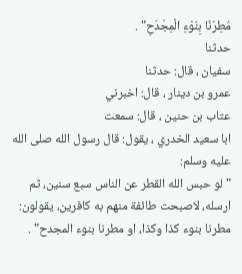مُطِرْنَا بِنَوْءِ الْمِجْدَحِ" .
حدثنا
سفيان ، قال: حدثنا
عمرو بن دينار ، قال: اخبرني
عتاب بن حنين ، قال: سمعت
ابا سعيد الخدري ، يقول: قال رسول الله صلى الله عليه وسلم:
" لو حبس الله القطر عن الناس سبع سنين، ثم ارسله، لاصبحت طائفة منهم به كافرين، يقولون: مطرنا بنوء كذا وكذا، او مطرنا بنوء المجدح" .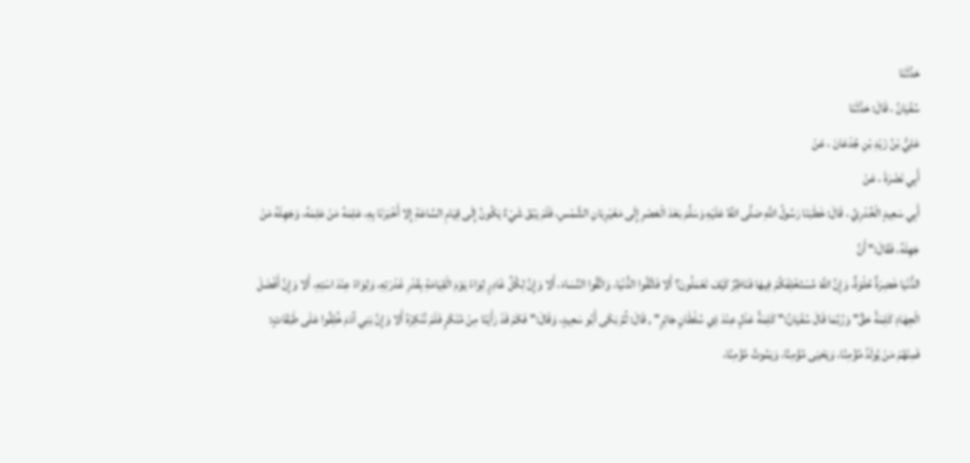حَدَّثَنَا
سُفْيَانُ ، قَالَ: حَدَّثَنَا
عَلِيُّ بْنُ زَيْدِ بْنِ جُدْعَانَ ، عَنْ
أَبِي نَضْرَةَ ، عَنْ
أَبِي سَعِيدٍ الْخُدْرِيِّ ، قَالَ: خَطَبَنَا رَسُولُ اللَّهِ صَلَّى اللَّهُ عَلَيْهِ وَسَلَّمَ بَعْدَ الْعَصْرِ إِلَى مَغَيْرِبَانِ الشَّمْسِ، فَلَمْ يَبْقَ شَيْءٌ يَكُونُ إِلَى قِيَامِ السَّاعَةِ إِلا أَخْبَرَنَا بِهِ، عَلِمَهُ مَنْ عَلِمَهُ، وَجَهِلَهُ مَنْ جَهِلَهُ، فَقَالَ:" أَنَّ
الدُّنْيَا خَضِرَةٌ حُلْوَةٌ، وَإِنَّ اللَّهَ مُسْتَخْلِفَكُمْ فِيهَا فَنَاظِرٌ كَيْفَ تَعْمَلُونَ؟ أَلا فَاتَّقُوا الدُّنْيَا، وَاتَّقُوا النِّسَاءَ، أَلا وَإِنَّ لِكُلِّ غَادِرٍ لِوَاءً يَوْمَ الْقِيَامَةِ بِقَدْرِ غَدْرَتِهِ، وَلِوَاءً عِنْدَ اسْتِهِ، أَلا وَإِنَّ أَفْضَلَ الْجِهَادِ كَلِمَةُ حَقٍّ" وَرُبَّمَا قَالَ سُفْيَانُ:" كَلِمَةُ عَدْلٍ عِنْدَ ذِي سُلْطَانٍ جَائِرٍ" , قَالَ: ثُمَّ بَكَى أَبُو سَعِيدٍ، وَقَالَ:" فَكَمْ قَدْ رَأَيْنَا مِنْ مُنْكَرٍ فَلَمْ نُنْكِرْهُ أَلا وَإِنَّ بَنِي آدَمَ خُلِقُوا عَلَى طَبَقَاتٍ: فَمِنْهُمْ مَنْ يُولَدُ مُؤْمِنًا، وَيَحْيَى مُؤْمِنًا، وَيَمُوتُ مُؤْمِنًا،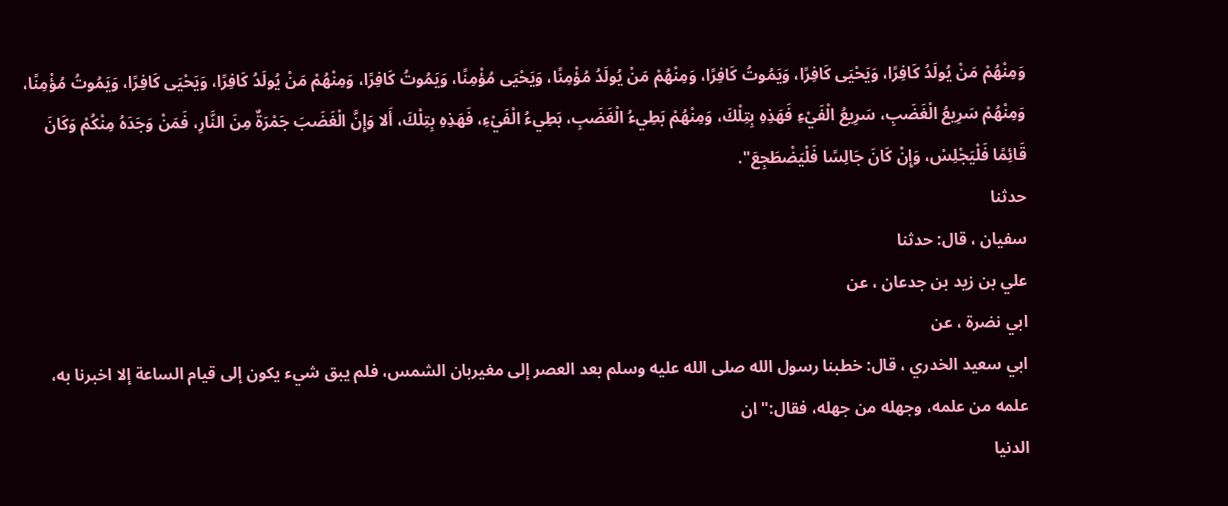وَمِنْهُمْ مَنْ يُولَدُ كَافِرًا، وَيَحْيَى كَافِرًا، وَيَمُوتُ كَافِرًا، وَمِنْهُمْ مَنْ يُولَدُ مُؤْمِنًا، وَيَحْيَى مُؤْمِنًا، وَيَمُوتُ كَافِرًا، وَمِنْهُمْ مَنْ يُولَدُ كَافِرًا، وَيَحْيَى كَافِرًا، وَيَمُوتُ مُؤْمِنًا، وَمِنْهُمْ سَرِيعُ الْغَضَبِ، سَرِيعُ الْفَيْءِ فَهَذِهِ بِتِلْكَ، وَمِنْهُمْ بَطِيءُ الْغَضَبِ، بَطِيءُ الْفَيْءِ، فَهَذِهِ بِتِلْكَ، أَلا وَإِنَّ الْغَضَبَ جَمْرَةٌ مِنَ النَّارِ، فَمَنْ وَجَدَهُ مِنْكُمْ وَكَانَ قَائِمًا فَلْيَجْلِسْ، وَإِنْ كَانَ جَالِسًا فَلْيَضْطَجِعَ".
حدثنا
سفيان ، قال: حدثنا
علي بن زيد بن جدعان ، عن
ابي نضرة ، عن
ابي سعيد الخدري ، قال: خطبنا رسول الله صلى الله عليه وسلم بعد العصر إلى مغيربان الشمس، فلم يبق شيء يكون إلى قيام الساعة إلا اخبرنا به، علمه من علمه، وجهله من جهله، فقال:" ان
الدنيا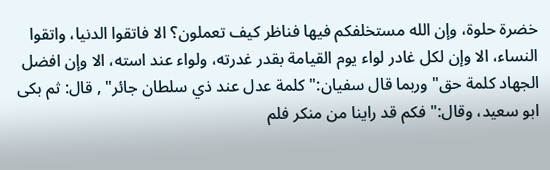خضرة حلوة، وإن الله مستخلفكم فيها فناظر كيف تعملون؟ الا فاتقوا الدنيا، واتقوا النساء، الا وإن لكل غادر لواء يوم القيامة بقدر غدرته، ولواء عند استه، الا وإن افضل الجهاد كلمة حق" وربما قال سفيان:" كلمة عدل عند ذي سلطان جائر" , قال: ثم بكى ابو سعيد، وقال:" فكم قد راينا من منكر فلم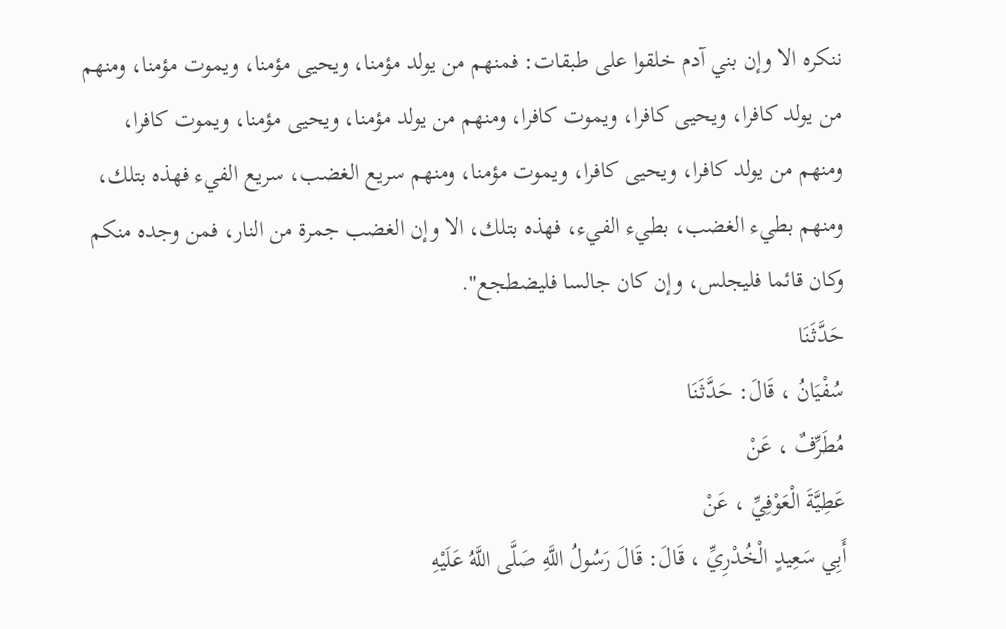ننكره الا وإن بني آدم خلقوا على طبقات: فمنهم من يولد مؤمنا، ويحيى مؤمنا، ويموت مؤمنا، ومنهم من يولد كافرا، ويحيى كافرا، ويموت كافرا، ومنهم من يولد مؤمنا، ويحيى مؤمنا، ويموت كافرا، ومنهم من يولد كافرا، ويحيى كافرا، ويموت مؤمنا، ومنهم سريع الغضب، سريع الفيء فهذه بتلك، ومنهم بطيء الغضب، بطيء الفيء، فهذه بتلك، الا وإن الغضب جمرة من النار، فمن وجده منكم وكان قائما فليجلس، وإن كان جالسا فليضطجع".
حَدَّثَنَا
سُفْيَانُ ، قَالَ: حَدَّثَنَا
مُطَرِّفٌ ، عَنْ
عَطِيَّةَ الْعَوْفِيِّ ، عَنْ
أَبِي سَعِيدٍ الْخُدْرِيِّ ، قَالَ: قَالَ رَسُولُ اللَّهِ صَلَّى اللَّهُ عَلَيْهِ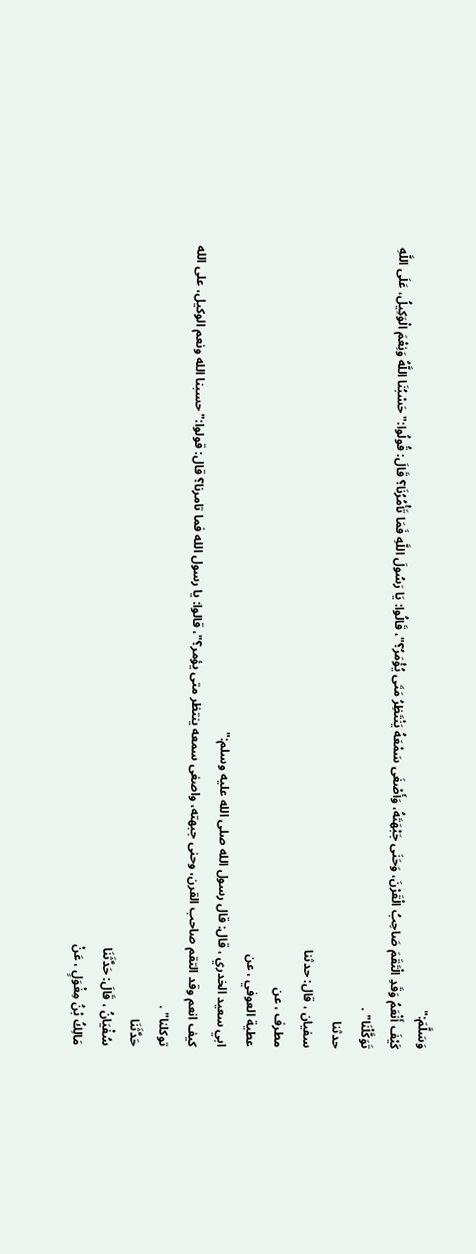وَسَلَّمَ:"
كَيْفَ أَنْعَمُ وَقَدِ الْتَقَمَ صَاحِبُ الْقَرْنَ، وَحَنَى جَبْهَتَهُ، وَأَصْغَى سَمْعَهُ يَنْتَظِرُ مَتَى يُؤْمَرُ؟"، قَالُوا: يَا رَسُولَ اللَّهِ فَمَا تَأْمُرُنَا؟ قَالَ: قُولُوا:" حَسْبُنَا اللَّهُ وَنِعْمَ الْوَكِيلُ، عَلَى اللَّهِ تَوَكَّلْنَا" .
حدثنا
سفيان ، قال: حدثنا
مطرف ، عن
عطية العوفي ، عن
ابي سعيد الخدري ، قال: قال رسول الله صلى الله عليه وسلم:"
كيف انعم وقد التقم صاحب القرن، وحنى جبهته، واصغى سمعه ينتظر متى يؤمر؟"، قالوا: يا رسول الله فما تامرنا؟ قال: قولوا:" حسبنا الله ونعم الوكيل، على الله توكلنا" .
حَدَّثَنَا
سُفْيَانُ ، قَالَ: حَدَّثَنَا
مَالِكُ بْنُ مِغْوَلٍ ، عَنْ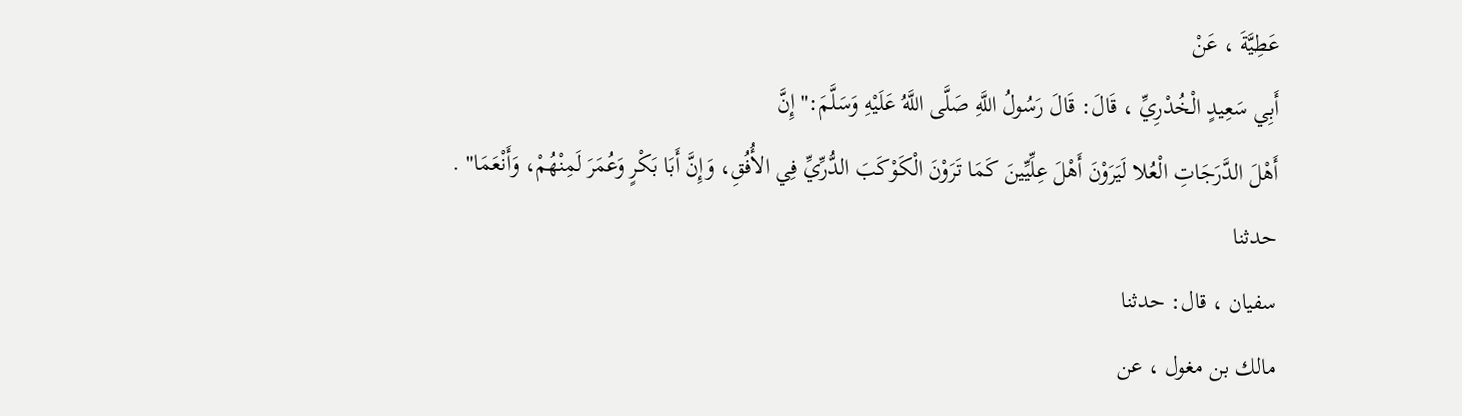عَطِيَّةَ ، عَنْ
أَبِي سَعِيدٍ الْخُدْرِيِّ ، قَالَ: قَالَ رَسُولُ اللَّهِ صَلَّى اللَّهُ عَلَيْهِ وَسَلَّمَ:" إِنَّ
أَهْلَ الدَّرَجَاتِ الْعُلا لَيَرَوْنَ أَهْلَ عِلِّيِّينَ كَمَا تَرَوْنَ الْكَوْكَبَ الدُّرِّيِّ فِي الأُفُقِ، وَإِنَّ أَبَا بَكْرٍ وَعُمَرَ لَمِنْهُمْ، وَأَنْعَمَا" .
حدثنا
سفيان ، قال: حدثنا
مالك بن مغول ، عن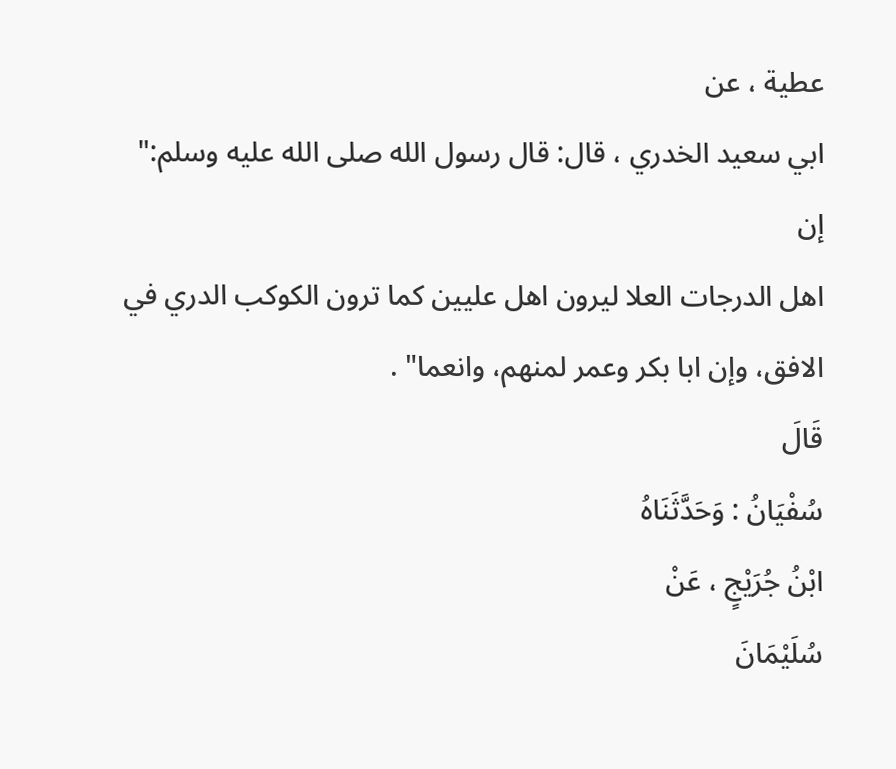عطية ، عن
ابي سعيد الخدري ، قال: قال رسول الله صلى الله عليه وسلم:" إن
اهل الدرجات العلا ليرون اهل عليين كما ترون الكوكب الدري في الافق، وإن ابا بكر وعمر لمنهم، وانعما" .
قَالَ
سُفْيَانُ : وَحَدَّثَنَاهُ
ابْنُ جُرَيْجٍ ، عَنْ
سُلَيْمَانَ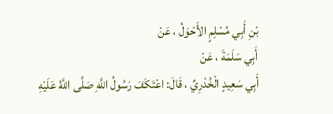بْنِ أَبِي مُسْلِمٍ الأَحْوَلُ ، عَنْ
أَبِي سَلَمَةَ ، عَنْ
أَبِي سَعِيدٍ الْخُدْرِيِّ ، قَالَ: اعْتَكَفَ رَسُولُ اللَّهِ صَلَّى اللَّهُ عَلَيْهِ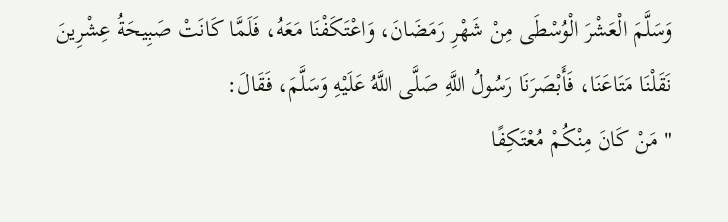وَسَلَّمَ الْعَشْرَ الْوُسْطَى مِنْ شَهْرِ رَمَضَانَ، وَاعْتَكَفْنَا مَعَهُ، فَلَمَّا كَانَتْ صَبِيحَةُ عِشْرِينَ نَقَلْنَا مَتَاعَنَا، فَأَبْصَرَنَا رَسُولُ اللَّهِ صَلَّى اللَّهُ عَلَيْهِ وَسَلَّمَ، فَقَالَ:
" مَنْ كَانَ مِنْكُمْ مُعْتَكِفًا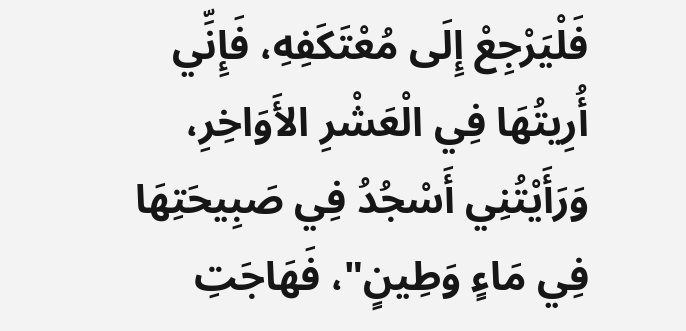فَلْيَرْجِعْ إِلَى مُعْتَكَفِهِ، فَإِنِّي أُرِيتُهَا فِي الْعَشْرِ الأَوَاخِرِ، وَرَأَيْتُنِي أَسْجُدُ فِي صَبِيحَتِهَا فِي مَاءٍ وَطِينٍ"، فَهَاجَتِ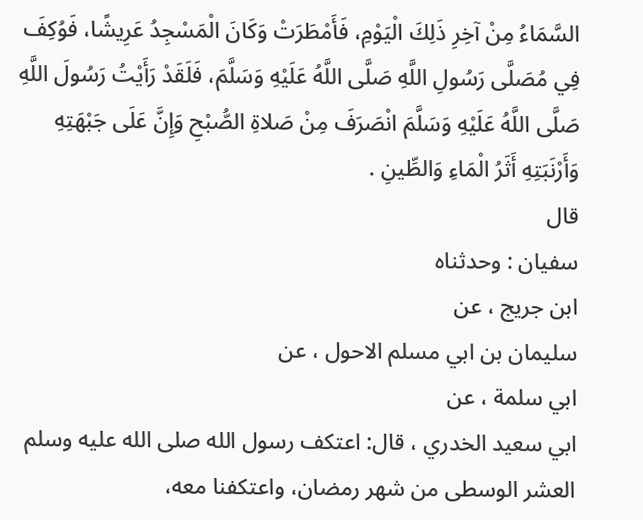السَّمَاءُ مِنْ آخِرِ ذَلِكَ الْيَوْمِ، فَأَمْطَرَتْ وَكَانَ الْمَسْجِدُ عَرِيشًا، فَوُكِفَ فِي مُصَلَّى رَسُولِ اللَّهِ صَلَّى اللَّهُ عَلَيْهِ وَسَلَّمَ، فَلَقَدْ رَأَيْتُ رَسُولَ اللَّهِ صَلَّى اللَّهُ عَلَيْهِ وَسَلَّمَ انْصَرَفَ مِنْ صَلاةِ الصُّبْحِ وَإِنَّ عَلَى جَبْهَتِهِ وَأَرْنَبَتِهِ أَثَرُ الْمَاءِ وَالطِّينِ .
قال
سفيان : وحدثناه
ابن جريج ، عن
سليمان بن ابي مسلم الاحول ، عن
ابي سلمة ، عن
ابي سعيد الخدري ، قال: اعتكف رسول الله صلى الله عليه وسلم العشر الوسطى من شهر رمضان، واعتكفنا معه،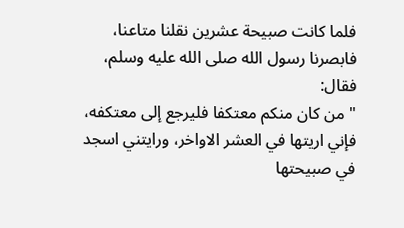فلما كانت صبيحة عشرين نقلنا متاعنا، فابصرنا رسول الله صلى الله عليه وسلم، فقال:
" من كان منكم معتكفا فليرجع إلى معتكفه، فإني اريتها في العشر الاواخر، ورايتني اسجد في صبيحتها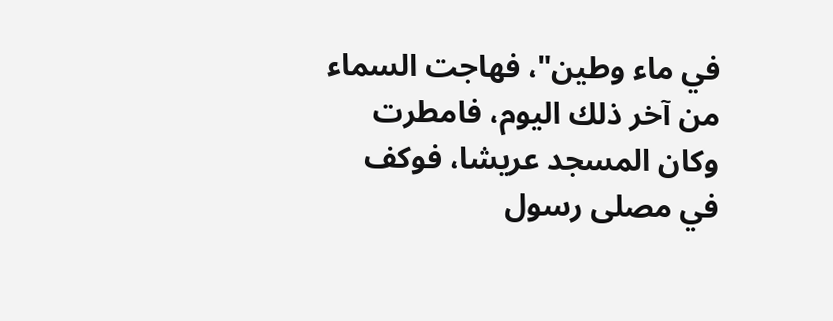في ماء وطين"، فهاجت السماء من آخر ذلك اليوم، فامطرت وكان المسجد عريشا، فوكف في مصلى رسول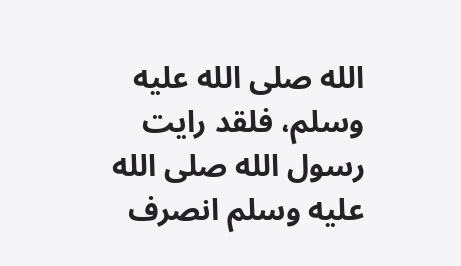الله صلى الله عليه وسلم، فلقد رايت رسول الله صلى الله عليه وسلم انصرف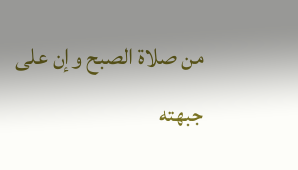من صلاة الصبح وإن على جبهته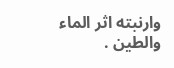وارنبته اثر الماء والطين .